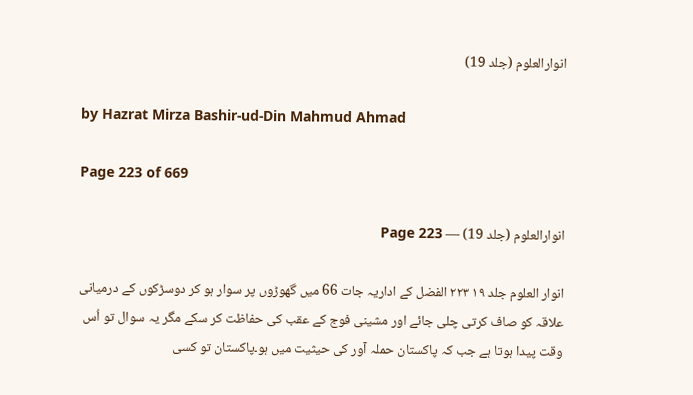انوارالعلوم (جلد 19)

by Hazrat Mirza Bashir-ud-Din Mahmud Ahmad

Page 223 of 669

انوارالعلوم (جلد 19) — Page 223

انوار العلوم جلد ۱۹ ۲۲۳ الفضل کے اداریہ جات 66 میں گھوڑوں پر سوار ہو کر دوسڑکوں کے درمیانی علاقہ کو صاف کرتی چلی جائے اور مشینی فوج کے عقب کی حفاظت کر سکے مگر یہ سوال تو اُس وقت پیدا ہوتا ہے جب کہ پاکستان حملہ آور کی حیثیت میں ہو۔پاکستان تو کسی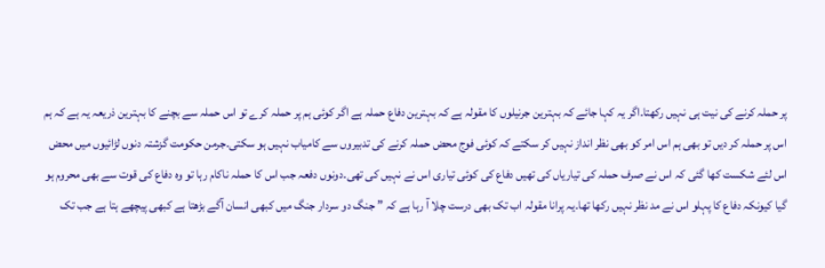پر حملہ کرنے کی نیت ہی نہیں رکھتا۔اگر یہ کہا جائے کہ بہترین جرنیلوں کا مقولہ ہے کہ بہترین دفاع حملہ ہے اگر کوئی ہم پر حملہ کرے تو اس حملہ سے بچنے کا بہترین ذریعہ یہ ہے کہ ہم اس پر حملہ کر دیں تو بھی ہم اس امر کو بھی نظر انداز نہیں کر سکتے کہ کوئی فوج محض حملہ کرنے کی تدبیروں سے کامیاب نہیں ہو سکتی۔جرمن حکومت گزشتہ دنوں لڑائیوں میں محض اس لئے شکست کھا گئی کہ اس نے صرف حملہ کی تیاریاں کی تھیں دفاع کی کوئی تیاری اس نے نہیں کی تھی۔دونوں دفعہ جب اس کا حملہ ناکام رہا تو وہ دفاع کی قوت سے بھی محروم ہو گیا کیونکہ دفاع کا پہلو اس نے مد نظر نہیں رکھا تھا۔یہ پرانا مقولہ اب تک بھی درست چلا آ رہا ہے کہ ” جنگ دو سردار جنگ میں کبھی انسان آگے بڑھتا ہے کبھی پیچھے ہتا ہے جب تک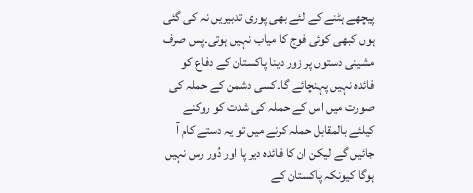پیچھے ہٹنے کے لئے بھی پوری تدبیریں نہ کی گئی ہوں کبھی کوئی فوج کا میاب نہیں ہوتی۔پس صرف مشینی دستوں پر زور دینا پاکستان کے دفاع کو فائدہ نہیں پہنچائے گا۔کسی دشمن کے حملہ کی صورت میں اس کے حملہ کی شدت کو روکنے کیلئے بالمقابل حملہ کرنے میں تو یہ دستے کام آ جائیں گے لیکن ان کا فائدہ دیر پا اور دُور رس نہیں ہوگا کیونکہ پاکستان کے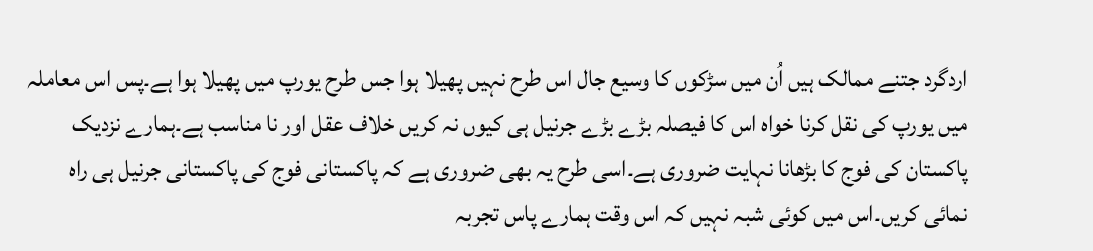اردگرد جتنے ممالک ہیں اُن میں سڑکوں کا وسیع جال اس طرح نہیں پھیلا ہوا جس طرح یورپ میں پھیلا ہوا ہے۔پس اس معاملہ میں یورپ کی نقل کرنا خواہ اس کا فیصلہ بڑے بڑے جرنیل ہی کیوں نہ کریں خلاف عقل اور نا مناسب ہے۔ہمارے نزدیک پاکستان کی فوج کا بڑھانا نہایت ضروری ہے۔اسی طرح یہ بھی ضروری ہے کہ پاکستانی فوج کی پاکستانی جرنیل ہی راہ نمائی کریں۔اس میں کوئی شبہ نہیں کہ اس وقت ہمارے پاس تجربہ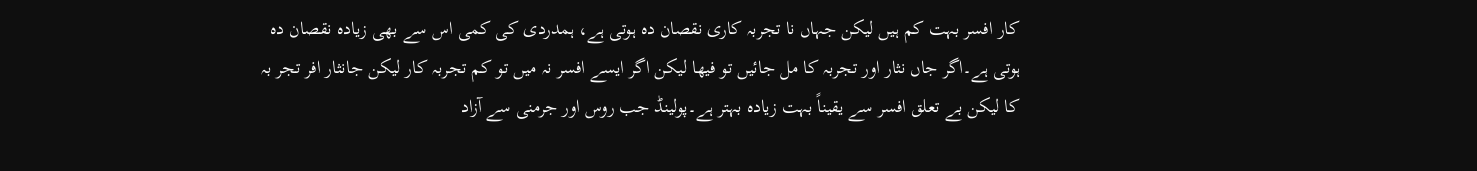کار افسر بہت کم ہیں لیکن جہاں نا تجربہ کاری نقصان دہ ہوتی ہے، ہمدردی کی کمی اس سے بھی زیادہ نقصان دہ ہوتی ہے۔اگر جاں نثار اور تجربہ کا مل جائیں تو فیھا لیکن اگر ایسے افسر نہ میں تو کم تجربہ کار لیکن جانثار افر تجر بہ کا لیکن بے تعلق افسر سے یقیناً بہت زیادہ بہتر ہے۔پولینڈ جب روس اور جرمنی سے آزاد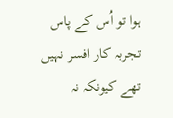ہوا تو اُس کے پاس تجربہ کار افسر نہیں تھے کیونکہ نہ